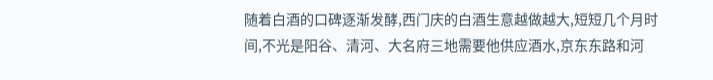随着白酒的口碑逐渐发酵,西门庆的白酒生意越做越大,短短几个月时间,不光是阳谷、清河、大名府三地需要他供应酒水,京东东路和河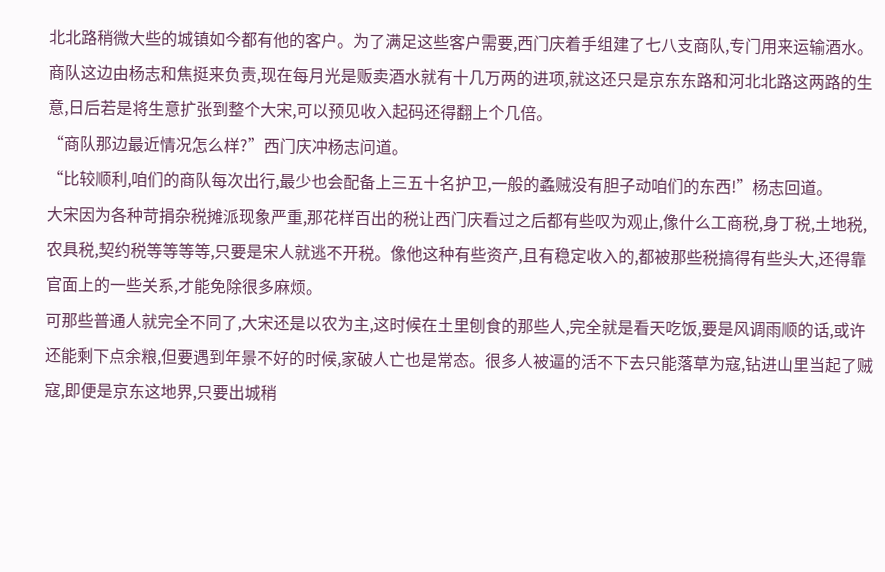北北路稍微大些的城镇如今都有他的客户。为了满足这些客户需要,西门庆着手组建了七八支商队,专门用来运输酒水。
商队这边由杨志和焦挺来负责,现在每月光是贩卖酒水就有十几万两的进项,就这还只是京东东路和河北北路这两路的生意,日后若是将生意扩张到整个大宋,可以预见收入起码还得翻上个几倍。
“商队那边最近情况怎么样?”西门庆冲杨志问道。
“比较顺利,咱们的商队每次出行,最少也会配备上三五十名护卫,一般的蟊贼没有胆子动咱们的东西!”杨志回道。
大宋因为各种苛捐杂税摊派现象严重,那花样百出的税让西门庆看过之后都有些叹为观止,像什么工商税,身丁税,土地税,农具税,契约税等等等等,只要是宋人就逃不开税。像他这种有些资产,且有稳定收入的,都被那些税搞得有些头大,还得靠官面上的一些关系,才能免除很多麻烦。
可那些普通人就完全不同了,大宋还是以农为主,这时候在土里刨食的那些人,完全就是看天吃饭,要是风调雨顺的话,或许还能剩下点余粮,但要遇到年景不好的时候,家破人亡也是常态。很多人被逼的活不下去只能落草为寇,钻进山里当起了贼寇,即便是京东这地界,只要出城稍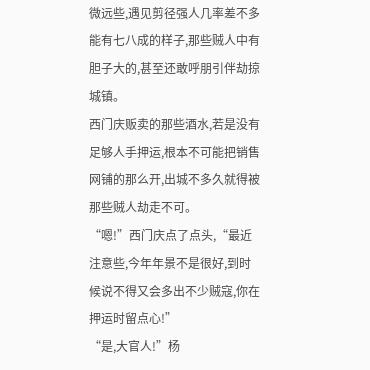微远些,遇见剪径强人几率差不多能有七八成的样子,那些贼人中有胆子大的,甚至还敢呼朋引伴劫掠城镇。
西门庆贩卖的那些酒水,若是没有足够人手押运,根本不可能把销售网铺的那么开,出城不多久就得被那些贼人劫走不可。
“嗯!”西门庆点了点头,“最近注意些,今年年景不是很好,到时候说不得又会多出不少贼寇,你在押运时留点心!”
“是,大官人!”杨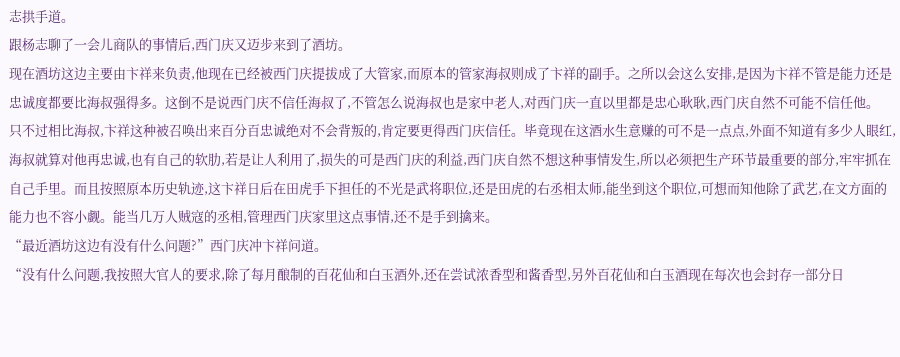志拱手道。
跟杨志聊了一会儿商队的事情后,西门庆又迈步来到了酒坊。
现在酒坊这边主要由卞祥来负责,他现在已经被西门庆提拔成了大管家,而原本的管家海叔则成了卞祥的副手。之所以会这么安排,是因为卞祥不管是能力还是忠诚度都要比海叔强得多。这倒不是说西门庆不信任海叔了,不管怎么说海叔也是家中老人,对西门庆一直以里都是忠心耿耿,西门庆自然不可能不信任他。
只不过相比海叔,卞祥这种被召唤出来百分百忠诚绝对不会背叛的,肯定要更得西门庆信任。毕竟现在这酒水生意赚的可不是一点点,外面不知道有多少人眼红,海叔就算对他再忠诚,也有自己的软肋,若是让人利用了,损失的可是西门庆的利益,西门庆自然不想这种事情发生,所以必须把生产环节最重要的部分,牢牢抓在自己手里。而且按照原本历史轨迹,这卞祥日后在田虎手下担任的不光是武将职位,还是田虎的右丞相太师,能坐到这个职位,可想而知他除了武艺,在文方面的能力也不容小觑。能当几万人贼寇的丞相,管理西门庆家里这点事情,还不是手到擒来。
“最近酒坊这边有没有什么问题?”西门庆冲卞祥问道。
“没有什么问题,我按照大官人的要求,除了每月酿制的百花仙和白玉酒外,还在尝试浓香型和酱香型,另外百花仙和白玉酒现在每次也会封存一部分日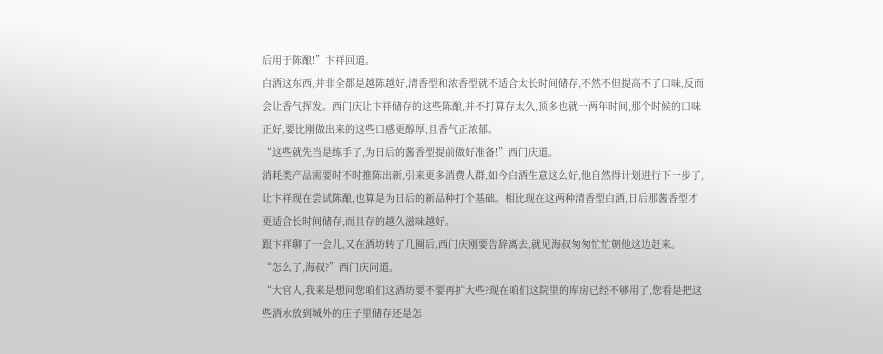后用于陈酿!”卞祥回道。
白酒这东西,并非全都是越陈越好,清香型和浓香型就不适合太长时间储存,不然不但提高不了口味,反而会让香气挥发。西门庆让卞祥储存的这些陈酿,并不打算存太久,顶多也就一两年时间,那个时候的口味正好,要比刚做出来的这些口感更醇厚,且香气正浓郁。
“这些就先当是练手了,为日后的酱香型提前做好准备!”西门庆道。
消耗类产品需要时不时推陈出新,引来更多消费人群,如今白酒生意这么好,他自然得计划进行下一步了,让卞祥现在尝试陈酿,也算是为日后的新品种打个基础。相比现在这两种清香型白酒,日后那酱香型才更适合长时间储存,而且存的越久滋味越好。
跟卞祥聊了一会儿,又在酒坊转了几圈后,西门庆刚要告辞离去,就见海叔匆匆忙忙朝他这边赶来。
“怎么了,海叔?”西门庆问道。
“大官人,我来是想问您咱们这酒坊要不要再扩大些?现在咱们这院里的库房已经不够用了,您看是把这些酒水放到城外的庄子里储存还是怎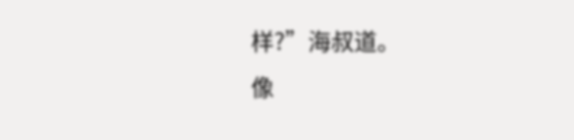样?”海叔道。
像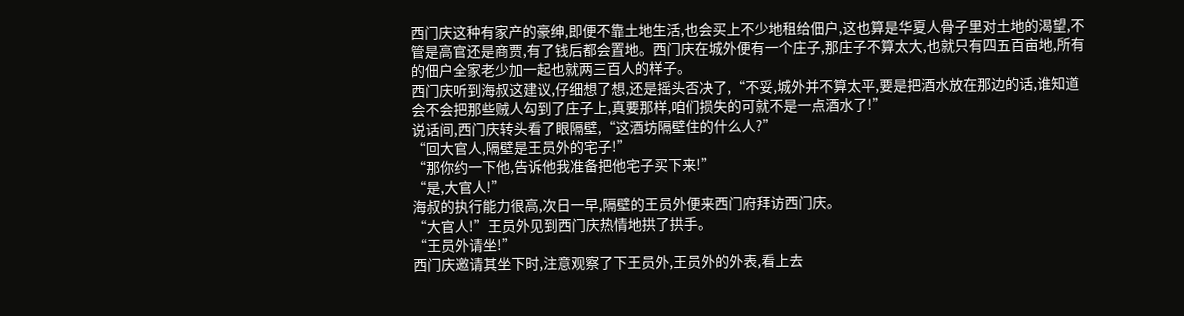西门庆这种有家产的豪绅,即便不靠土地生活,也会买上不少地租给佃户,这也算是华夏人骨子里对土地的渴望,不管是高官还是商贾,有了钱后都会置地。西门庆在城外便有一个庄子,那庄子不算太大,也就只有四五百亩地,所有的佃户全家老少加一起也就两三百人的样子。
西门庆听到海叔这建议,仔细想了想,还是摇头否决了,“不妥,城外并不算太平,要是把酒水放在那边的话,谁知道会不会把那些贼人勾到了庄子上,真要那样,咱们损失的可就不是一点酒水了!”
说话间,西门庆转头看了眼隔壁,“这酒坊隔壁住的什么人?”
“回大官人,隔壁是王员外的宅子!”
“那你约一下他,告诉他我准备把他宅子买下来!”
“是,大官人!”
海叔的执行能力很高,次日一早,隔壁的王员外便来西门府拜访西门庆。
“大官人!”王员外见到西门庆热情地拱了拱手。
“王员外请坐!”
西门庆邀请其坐下时,注意观察了下王员外,王员外的外表,看上去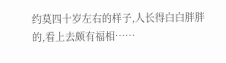约莫四十岁左右的样子,人长得白白胖胖的,看上去颇有福相……